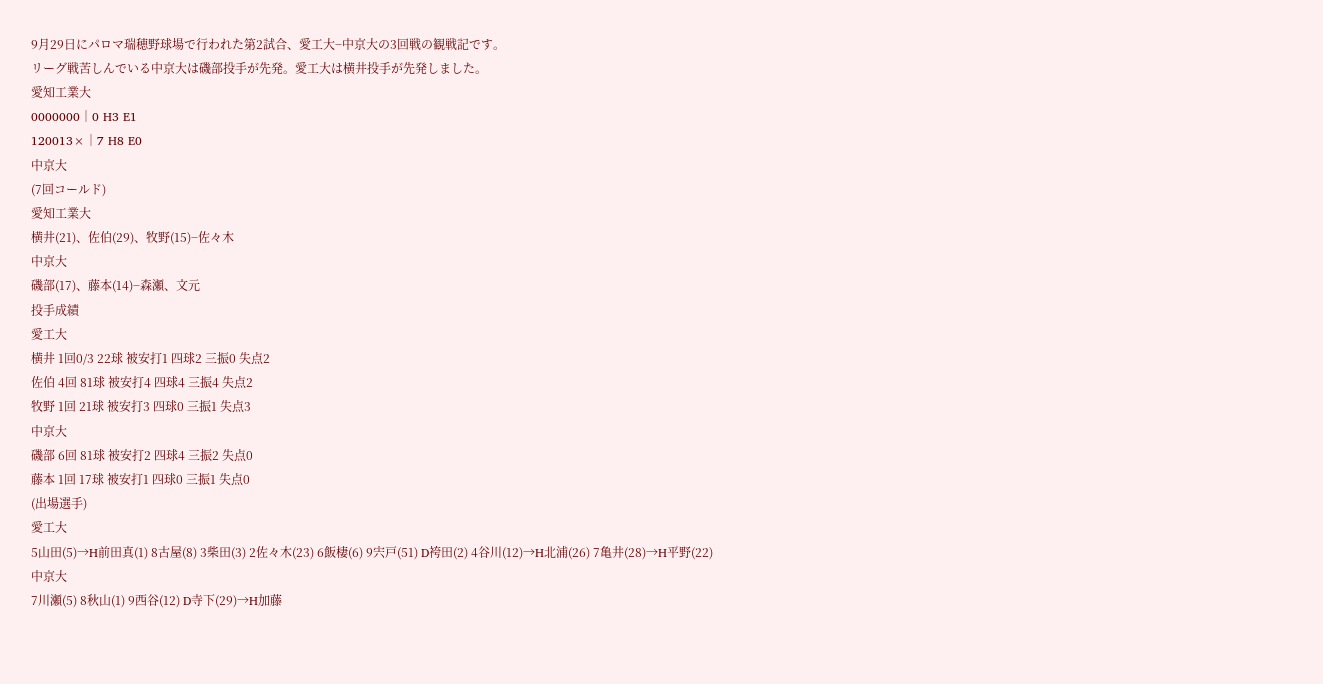9月29日にパロマ瑞穂野球場で行われた第2試合、愛工大−中京大の3回戦の観戦記です。
リーグ戦苦しんでいる中京大は磯部投手が先発。愛工大は横井投手が先発しました。
愛知工業大
0000000│0 H3 E1
120013×│7 H8 E0
中京大
(7回コールド)
愛知工業大
横井(21)、佐伯(29)、牧野(15)−佐々木
中京大
磯部(17)、藤本(14)−森瀬、文元
投手成績
愛工大
横井 1回0/3 22球 被安打1 四球2 三振0 失点2
佐伯 4回 81球 被安打4 四球4 三振4 失点2
牧野 1回 21球 被安打3 四球0 三振1 失点3
中京大
磯部 6回 81球 被安打2 四球4 三振2 失点0
藤本 1回 17球 被安打1 四球0 三振1 失点0
(出場選手)
愛工大
5山田(5)→H前田真(1) 8古屋(8) 3柴田(3) 2佐々木(23) 6飯棲(6) 9宍戸(51) D袴田(2) 4谷川(12)→H北浦(26) 7亀井(28)→H平野(22)
中京大
7川瀬(5) 8秋山(1) 9西谷(12) D寺下(29)→H加藤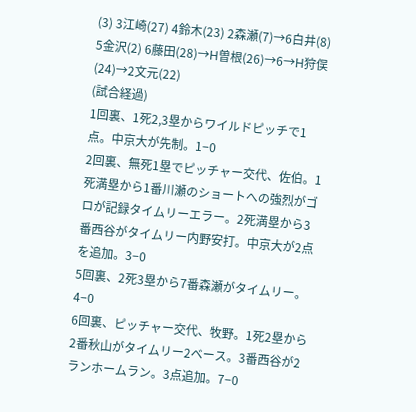(3) 3江崎(27) 4鈴木(23) 2森瀬(7)→6白井(8) 5金沢(2) 6藤田(28)→H曽根(26)→6→H狩俣(24)→2文元(22)
(試合経過)
1回裏、1死2,3塁からワイルドピッチで1点。中京大が先制。1−0
2回裏、無死1塁でピッチャー交代、佐伯。1死満塁から1番川瀬のショートへの強烈がゴロが記録タイムリーエラー。2死満塁から3番西谷がタイムリー内野安打。中京大が2点を追加。3−0
5回裏、2死3塁から7番森瀬がタイムリー。4−0
6回裏、ピッチャー交代、牧野。1死2塁から2番秋山がタイムリー2ベース。3番西谷が2ランホームラン。3点追加。7−0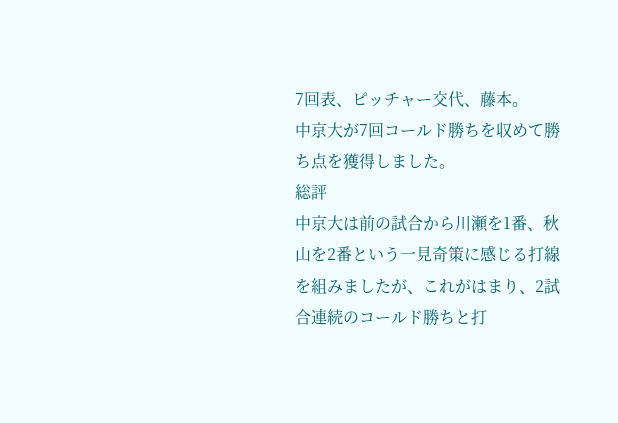7回表、ピッチャー交代、藤本。
中京大が7回コールド勝ちを収めて勝ち点を獲得しました。
総評
中京大は前の試合から川瀬を1番、秋山を2番という一見奇策に感じる打線を組みましたが、これがはまり、2試合連続のコールド勝ちと打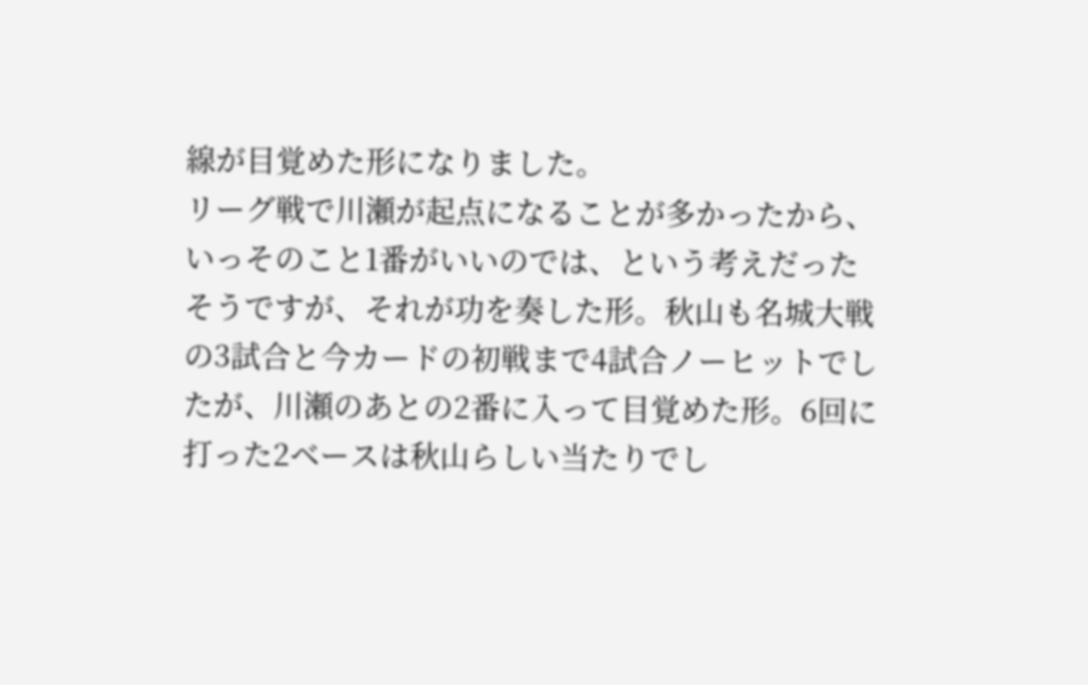線が目覚めた形になりました。
リーグ戦で川瀬が起点になることが多かったから、いっそのこと1番がいいのでは、という考えだったそうですが、それが功を奏した形。秋山も名城大戦の3試合と今カードの初戦まで4試合ノーヒットでしたが、川瀬のあとの2番に入って目覚めた形。6回に打った2ベースは秋山らしい当たりでし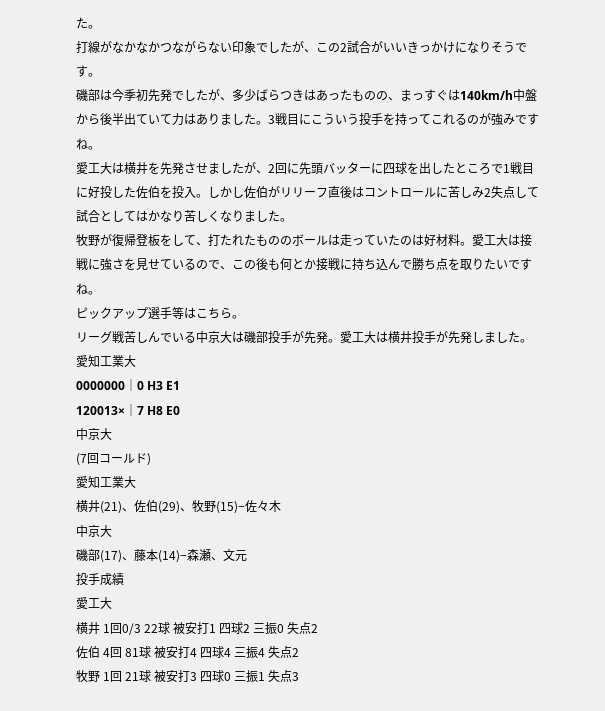た。
打線がなかなかつながらない印象でしたが、この2試合がいいきっかけになりそうです。
磯部は今季初先発でしたが、多少ばらつきはあったものの、まっすぐは140km/h中盤から後半出ていて力はありました。3戦目にこういう投手を持ってこれるのが強みですね。
愛工大は横井を先発させましたが、2回に先頭バッターに四球を出したところで1戦目に好投した佐伯を投入。しかし佐伯がリリーフ直後はコントロールに苦しみ2失点して試合としてはかなり苦しくなりました。
牧野が復帰登板をして、打たれたもののボールは走っていたのは好材料。愛工大は接戦に強さを見せているので、この後も何とか接戦に持ち込んで勝ち点を取りたいですね。
ピックアップ選手等はこちら。
リーグ戦苦しんでいる中京大は磯部投手が先発。愛工大は横井投手が先発しました。
愛知工業大
0000000│0 H3 E1
120013×│7 H8 E0
中京大
(7回コールド)
愛知工業大
横井(21)、佐伯(29)、牧野(15)−佐々木
中京大
磯部(17)、藤本(14)−森瀬、文元
投手成績
愛工大
横井 1回0/3 22球 被安打1 四球2 三振0 失点2
佐伯 4回 81球 被安打4 四球4 三振4 失点2
牧野 1回 21球 被安打3 四球0 三振1 失点3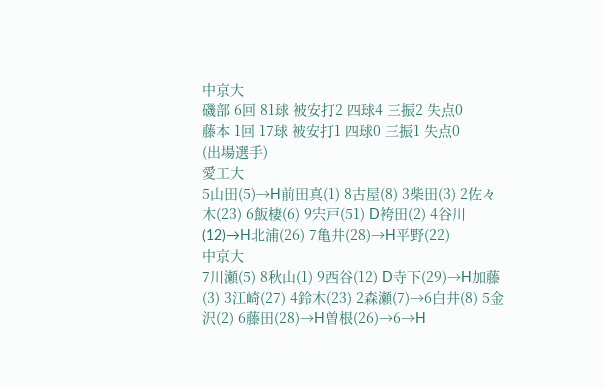中京大
磯部 6回 81球 被安打2 四球4 三振2 失点0
藤本 1回 17球 被安打1 四球0 三振1 失点0
(出場選手)
愛工大
5山田(5)→H前田真(1) 8古屋(8) 3柴田(3) 2佐々木(23) 6飯棲(6) 9宍戸(51) D袴田(2) 4谷川(12)→H北浦(26) 7亀井(28)→H平野(22)
中京大
7川瀬(5) 8秋山(1) 9西谷(12) D寺下(29)→H加藤(3) 3江崎(27) 4鈴木(23) 2森瀬(7)→6白井(8) 5金沢(2) 6藤田(28)→H曽根(26)→6→H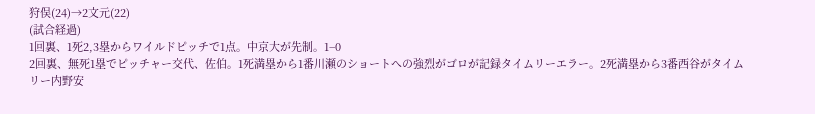狩俣(24)→2文元(22)
(試合経過)
1回裏、1死2,3塁からワイルドピッチで1点。中京大が先制。1−0
2回裏、無死1塁でピッチャー交代、佐伯。1死満塁から1番川瀬のショートへの強烈がゴロが記録タイムリーエラー。2死満塁から3番西谷がタイムリー内野安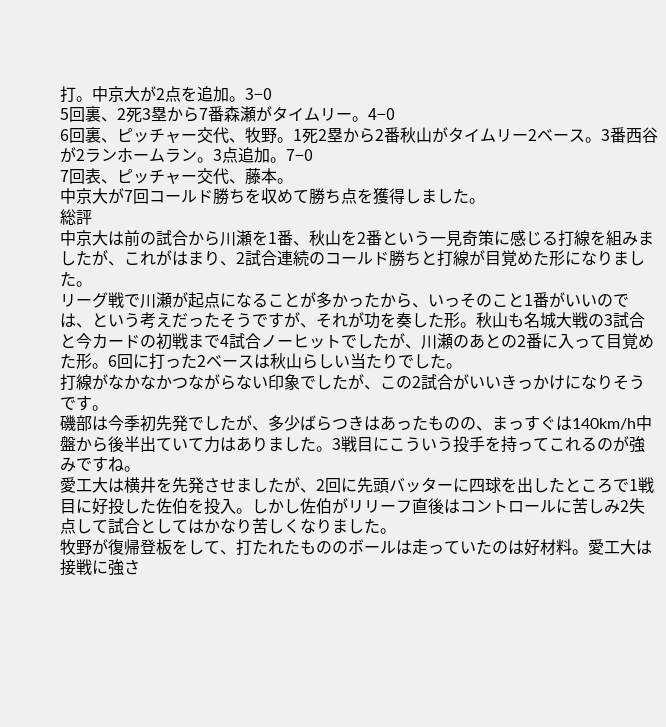打。中京大が2点を追加。3−0
5回裏、2死3塁から7番森瀬がタイムリー。4−0
6回裏、ピッチャー交代、牧野。1死2塁から2番秋山がタイムリー2ベース。3番西谷が2ランホームラン。3点追加。7−0
7回表、ピッチャー交代、藤本。
中京大が7回コールド勝ちを収めて勝ち点を獲得しました。
総評
中京大は前の試合から川瀬を1番、秋山を2番という一見奇策に感じる打線を組みましたが、これがはまり、2試合連続のコールド勝ちと打線が目覚めた形になりました。
リーグ戦で川瀬が起点になることが多かったから、いっそのこと1番がいいのでは、という考えだったそうですが、それが功を奏した形。秋山も名城大戦の3試合と今カードの初戦まで4試合ノーヒットでしたが、川瀬のあとの2番に入って目覚めた形。6回に打った2ベースは秋山らしい当たりでした。
打線がなかなかつながらない印象でしたが、この2試合がいいきっかけになりそうです。
磯部は今季初先発でしたが、多少ばらつきはあったものの、まっすぐは140km/h中盤から後半出ていて力はありました。3戦目にこういう投手を持ってこれるのが強みですね。
愛工大は横井を先発させましたが、2回に先頭バッターに四球を出したところで1戦目に好投した佐伯を投入。しかし佐伯がリリーフ直後はコントロールに苦しみ2失点して試合としてはかなり苦しくなりました。
牧野が復帰登板をして、打たれたもののボールは走っていたのは好材料。愛工大は接戦に強さ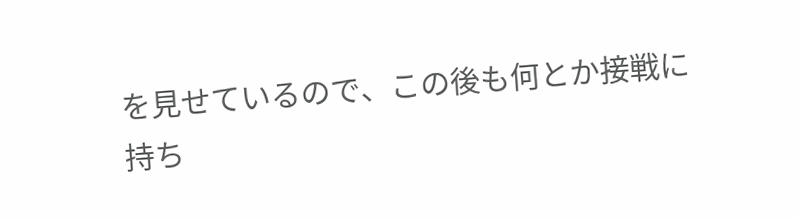を見せているので、この後も何とか接戦に持ち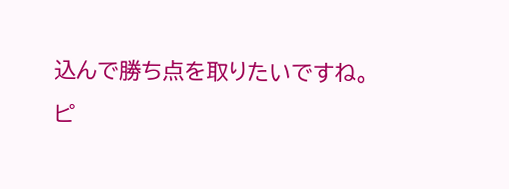込んで勝ち点を取りたいですね。
ピ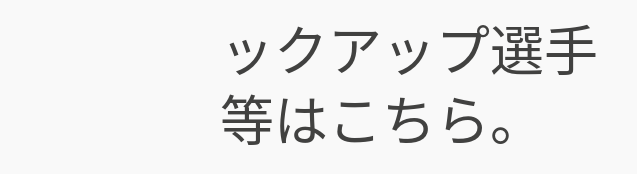ックアップ選手等はこちら。